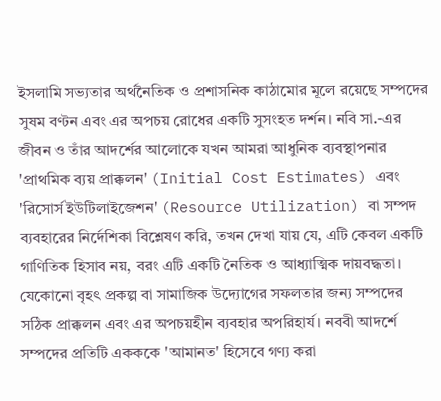ইসলামি সভ্যতার অর্থনৈতিক ও প্রশাসনিক কাঠামোর মূলে রয়েছে সম্পদের সুষম বণ্টন এবং এর অপচয় রোধের একটি সুসংহত দর্শন। নবি সা.-এর জীবন ও তাঁর আদর্শের আলোকে যখন আমরা আধুনিক ব্যবস্থাপনার 'প্রাথমিক ব্যয় প্রাক্কলন' (Initial Cost Estimates) এবং 'রিসোর্স ইউটিলাইজেশন' (Resource Utilization) বা সম্পদ ব্যবহারের নির্দেশিকা বিশ্লেষণ করি, তখন দেখা যায় যে, এটি কেবল একটি গাণিতিক হিসাব নয়, বরং এটি একটি নৈতিক ও আধ্যাত্মিক দায়বদ্ধতা। যেকোনো বৃহৎ প্রকল্প বা সামাজিক উদ্যোগের সফলতার জন্য সম্পদের সঠিক প্রাক্কলন এবং এর অপচয়হীন ব্যবহার অপরিহার্য। নববী আদর্শে সম্পদের প্রতিটি একককে 'আমানত' হিসেবে গণ্য করা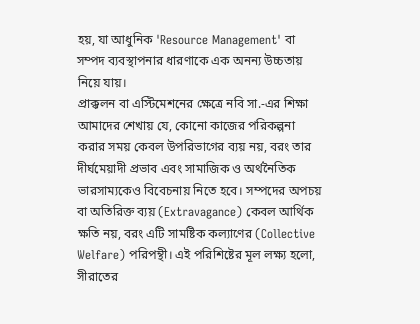হয়, যা আধুনিক 'Resource Management' বা সম্পদ ব্যবস্থাপনার ধারণাকে এক অনন্য উচ্চতায় নিয়ে যায়।
প্রাক্কলন বা এস্টিমেশনের ক্ষেত্রে নবি সা.-এর শিক্ষা আমাদের শেখায় যে, কোনো কাজের পরিকল্পনা করার সময় কেবল উপরিভাগের ব্যয় নয়, বরং তার দীর্ঘমেয়াদী প্রভাব এবং সামাজিক ও অর্থনৈতিক ভারসাম্যকেও বিবেচনায় নিতে হবে। সম্পদের অপচয় বা অতিরিক্ত ব্যয় (Extravagance) কেবল আর্থিক ক্ষতি নয়, বরং এটি সামষ্টিক কল্যাণের (Collective Welfare) পরিপন্থী। এই পরিশিষ্টের মূল লক্ষ্য হলো, সীরাতের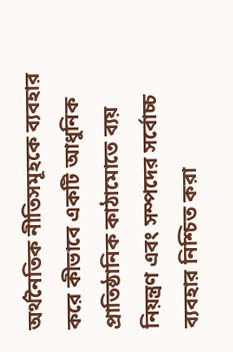অর্থনৈতিক নীতিসমূহকে ব্যবহার করে কীভাবে একটি আধুনিক প্রাতিষ্ঠানিক কাঠামোতে ব্যয় নিয়ন্ত্রণ এবং সম্পদের সর্বোচ্চ ব্যবহার নিশ্চিত করা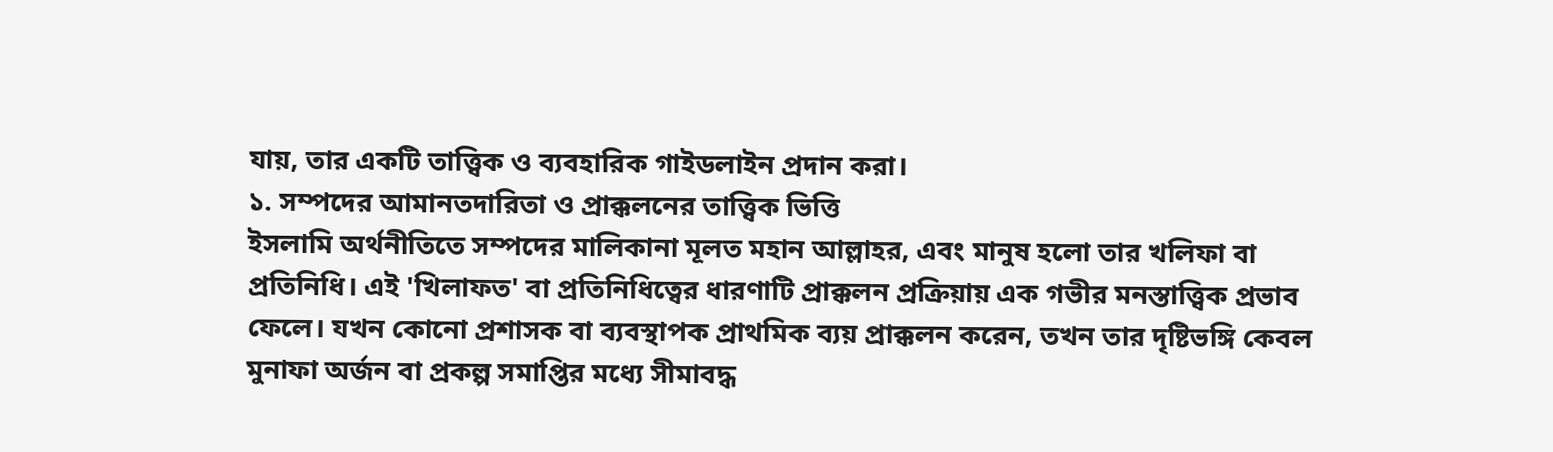যায়, তার একটি তাত্ত্বিক ও ব্যবহারিক গাইডলাইন প্রদান করা।
১. সম্পদের আমানতদারিতা ও প্রাক্কলনের তাত্ত্বিক ভিত্তি
ইসলামি অর্থনীতিতে সম্পদের মালিকানা মূলত মহান আল্লাহর, এবং মানুষ হলো তার খলিফা বা প্রতিনিধি। এই 'খিলাফত' বা প্রতিনিধিত্বের ধারণাটি প্রাক্কলন প্রক্রিয়ায় এক গভীর মনস্তাত্ত্বিক প্রভাব ফেলে। যখন কোনো প্রশাসক বা ব্যবস্থাপক প্রাথমিক ব্যয় প্রাক্কলন করেন, তখন তার দৃষ্টিভঙ্গি কেবল মুনাফা অর্জন বা প্রকল্প সমাপ্তির মধ্যে সীমাবদ্ধ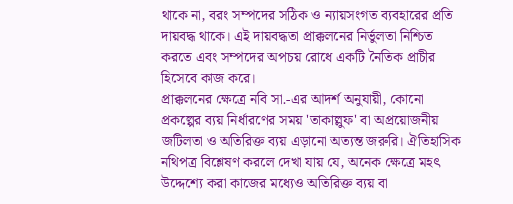থাকে না, বরং সম্পদের সঠিক ও ন্যায়সংগত ব্যবহারের প্রতি দায়বদ্ধ থাকে। এই দায়বদ্ধতা প্রাক্কলনের নির্ভুলতা নিশ্চিত করতে এবং সম্পদের অপচয় রোধে একটি নৈতিক প্রাচীর হিসেবে কাজ করে।
প্রাক্কলনের ক্ষেত্রে নবি সা.-এর আদর্শ অনুযায়ী, কোনো প্রকল্পের ব্যয় নির্ধারণের সময় 'তাকাল্লুফ' বা অপ্রয়োজনীয় জটিলতা ও অতিরিক্ত ব্যয় এড়ানো অত্যন্ত জরুরি। ঐতিহাসিক নথিপত্র বিশ্লেষণ করলে দেখা যায় যে, অনেক ক্ষেত্রে মহৎ উদ্দেশ্যে করা কাজের মধ্যেও অতিরিক্ত ব্যয় বা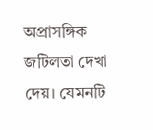অপ্রাসঙ্গিক জটিলতা দেখা দেয়। যেমনটি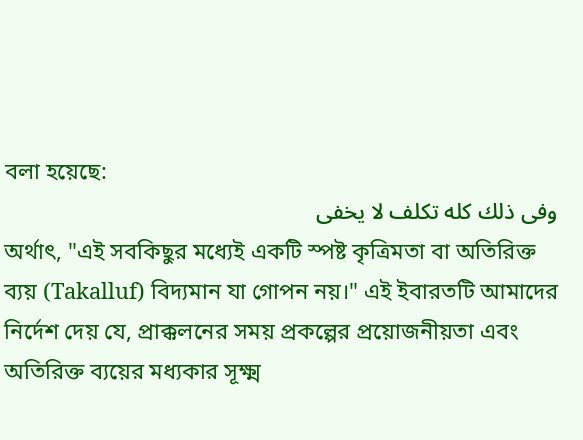বলা হয়েছে:
وفى ذلك كله تكلف لا يخفى
অর্থাৎ, "এই সবকিছুর মধ্যেই একটি স্পষ্ট কৃত্রিমতা বা অতিরিক্ত ব্যয় (Takalluf) বিদ্যমান যা গোপন নয়।" এই ইবারতটি আমাদের নির্দেশ দেয় যে, প্রাক্কলনের সময় প্রকল্পের প্রয়োজনীয়তা এবং অতিরিক্ত ব্যয়ের মধ্যকার সূক্ষ্ম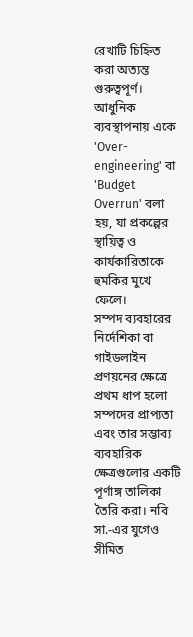রেখাটি চিহ্নিত করা অত্যন্ত গুরুত্বপূর্ণ। আধুনিক ব্যবস্থাপনায় একে 'Over-engineering' বা 'Budget Overrun' বলা হয়, যা প্রকল্পের স্থায়িত্ব ও কার্যকারিতাকে হুমকির মুখে ফেলে।
সম্পদ ব্যবহারের নির্দেশিকা বা গাইডলাইন প্রণয়নের ক্ষেত্রে প্রথম ধাপ হলো সম্পদের প্রাপ্যতা এবং তার সম্ভাব্য ব্যবহারিক ক্ষেত্রগুলোর একটি পূর্ণাঙ্গ তালিকা তৈরি করা। নবি সা.-এর যুগেও সীমিত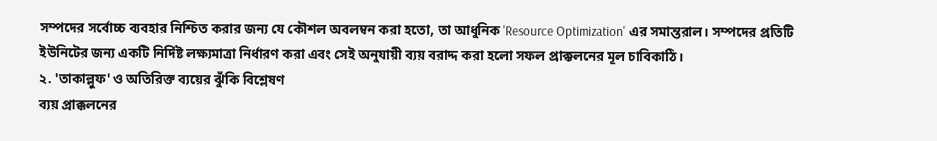সম্পদের সর্বোচ্চ ব্যবহার নিশ্চিত করার জন্য যে কৌশল অবলম্বন করা হতো, তা আধুনিক 'Resource Optimization' এর সমান্তরাল। সম্পদের প্রতিটি ইউনিটের জন্য একটি নির্দিষ্ট লক্ষ্যমাত্রা নির্ধারণ করা এবং সেই অনুযায়ী ব্যয় বরাদ্দ করা হলো সফল প্রাক্কলনের মূল চাবিকাঠি।
২. 'তাকাল্লুফ' ও অতিরিক্ত ব্যয়ের ঝুঁকি বিশ্লেষণ
ব্যয় প্রাক্কলনের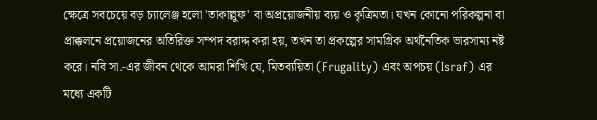ক্ষেত্রে সবচেয়ে বড় চ্যালেঞ্জ হলো 'তাকাল্লুফ' বা অপ্রয়োজনীয় ব্যয় ও কৃত্রিমতা। যখন কোনো পরিকল্পনা বা প্রাক্কলনে প্রয়োজনের অতিরিক্ত সম্পদ বরাদ্দ করা হয়, তখন তা প্রকল্পের সামগ্রিক অর্থনৈতিক ভারসাম্য নষ্ট করে। নবি সা.-এর জীবন থেকে আমরা শিখি যে, মিতব্যয়িতা (Frugality) এবং অপচয় (Israf) এর মধ্যে একটি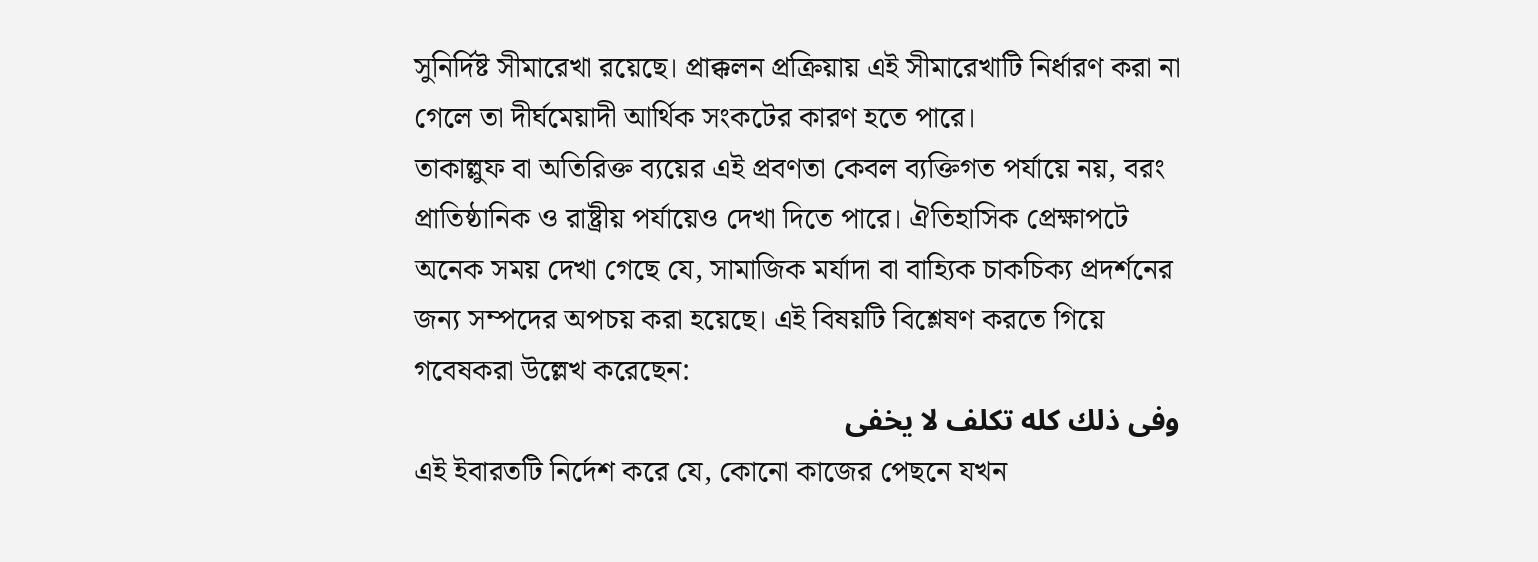সুনির্দিষ্ট সীমারেখা রয়েছে। প্রাক্কলন প্রক্রিয়ায় এই সীমারেখাটি নির্ধারণ করা না গেলে তা দীর্ঘমেয়াদী আর্থিক সংকটের কারণ হতে পারে।
তাকাল্লুফ বা অতিরিক্ত ব্যয়ের এই প্রবণতা কেবল ব্যক্তিগত পর্যায়ে নয়, বরং প্রাতিষ্ঠানিক ও রাষ্ট্রীয় পর্যায়েও দেখা দিতে পারে। ঐতিহাসিক প্রেক্ষাপটে অনেক সময় দেখা গেছে যে, সামাজিক মর্যাদা বা বাহ্যিক চাকচিক্য প্রদর্শনের জন্য সম্পদের অপচয় করা হয়েছে। এই বিষয়টি বিশ্লেষণ করতে গিয়ে গবেষকরা উল্লেখ করেছেন:
وفى ذلك كله تكلف لا يخفى
এই ইবারতটি নির্দেশ করে যে, কোনো কাজের পেছনে যখন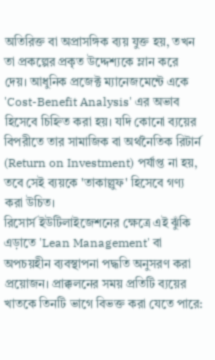অতিরিক্ত বা অপ্রাসঙ্গিক ব্যয় যুক্ত হয়, তখন তা প্রকল্পের প্রকৃত উদ্দেশ্যকে ম্লান করে দেয়। আধুনিক প্রজেক্ট ম্যানেজমেন্টে একে 'Cost-Benefit Analysis' এর অভাব হিসেবে চিহ্নিত করা হয়। যদি কোনো ব্যয়ের বিপরীতে তার সামাজিক বা অর্থনৈতিক রিটার্ন (Return on Investment) পর্যাপ্ত না হয়, তবে সেই ব্যয়কে 'তাকাল্লুফ' হিসেবে গণ্য করা উচিত।
রিসোর্স ইউটিলাইজেশনের ক্ষেত্রে এই ঝুঁকি এড়াতে 'Lean Management' বা অপচয়হীন ব্যবস্থাপনা পদ্ধতি অনুসরণ করা প্রয়োজন। প্রাক্কলনের সময় প্রতিটি ব্যয়ের খাতকে তিনটি ভাগে বিভক্ত করা যেতে পারে: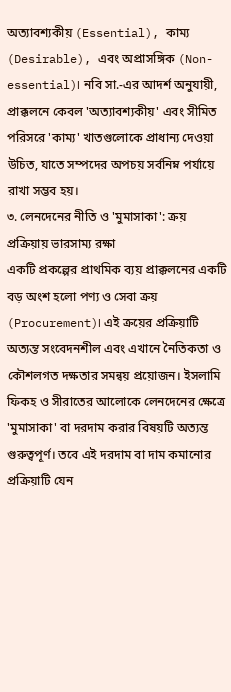অত্যাবশ্যকীয় (Essential), কাম্য (Desirable), এবং অপ্রাসঙ্গিক (Non-essential)। নবি সা.-এর আদর্শ অনুযায়ী, প্রাক্কলনে কেবল 'অত্যাবশ্যকীয়' এবং সীমিত পরিসরে 'কাম্য' খাতগুলোকে প্রাধান্য দেওয়া উচিত, যাতে সম্পদের অপচয় সর্বনিম্ন পর্যায়ে রাখা সম্ভব হয়।
৩. লেনদেনের নীতি ও 'মুমাসাকা': ক্রয় প্রক্রিয়ায় ভারসাম্য রক্ষা
একটি প্রকল্পের প্রাথমিক ব্যয় প্রাক্কলনের একটি বড় অংশ হলো পণ্য ও সেবা ক্রয় (Procurement)। এই ক্রয়ের প্রক্রিয়াটি অত্যন্ত সংবেদনশীল এবং এখানে নৈতিকতা ও কৌশলগত দক্ষতার সমন্বয় প্রয়োজন। ইসলামি ফিকহ ও সীরাতের আলোকে লেনদেনের ক্ষেত্রে 'মুমাসাকা' বা দরদাম করার বিষয়টি অত্যন্ত গুরুত্বপূর্ণ। তবে এই দরদাম বা দাম কমানোর প্রক্রিয়াটি যেন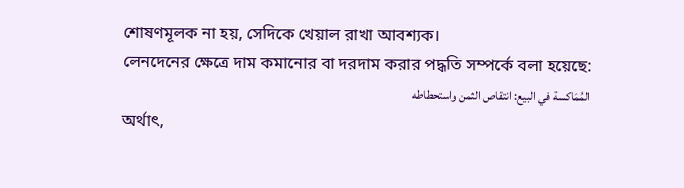শোষণমূলক না হয়, সেদিকে খেয়াল রাখা আবশ্যক।
লেনদেনের ক্ষেত্রে দাম কমানোর বা দরদাম করার পদ্ধতি সম্পর্কে বলা হয়েছে:
المُمَاكسة في البيع: انتقاص الثمن واستحطاطه
অর্থাৎ,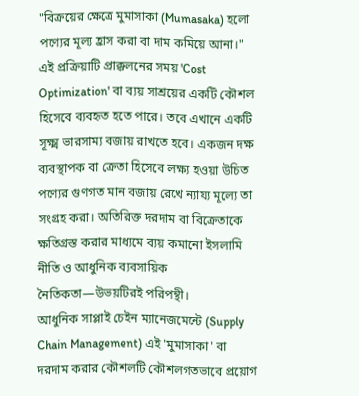"বিক্রয়ের ক্ষেত্রে মুমাসাকা (Mumasaka) হলো পণ্যের মূল্য হ্রাস করা বা দাম কমিয়ে আনা।" এই প্রক্রিয়াটি প্রাক্কলনের সময় 'Cost Optimization' বা ব্যয় সাশ্রয়ের একটি কৌশল হিসেবে ব্যবহৃত হতে পারে। তবে এখানে একটি সূক্ষ্ম ভারসাম্য বজায় রাখতে হবে। একজন দক্ষ ব্যবস্থাপক বা ক্রেতা হিসেবে লক্ষ্য হওয়া উচিত পণ্যের গুণগত মান বজায় রেখে ন্যায্য মূল্যে তা সংগ্রহ করা। অতিরিক্ত দরদাম বা বিক্রেতাকে ক্ষতিগ্রস্ত করার মাধ্যমে ব্যয় কমানো ইসলামি নীতি ও আধুনিক ব্যবসায়িক নৈতিকতা—উভয়টিরই পরিপন্থী।
আধুনিক সাপ্লাই চেইন ম্যানেজমেন্টে (Supply Chain Management) এই 'মুমাসাকা' বা দরদাম করার কৌশলটি কৌশলগতভাবে প্রয়োগ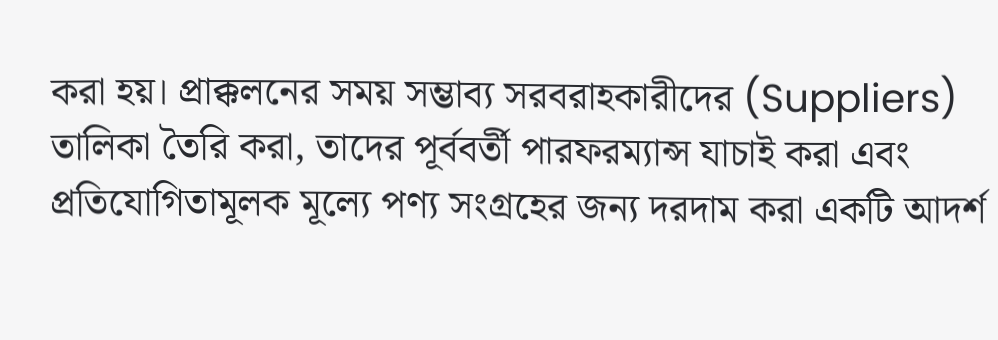করা হয়। প্রাক্কলনের সময় সম্ভাব্য সরবরাহকারীদের (Suppliers) তালিকা তৈরি করা, তাদের পূর্ববর্তী পারফরম্যান্স যাচাই করা এবং প্রতিযোগিতামূলক মূল্যে পণ্য সংগ্রহের জন্য দরদাম করা একটি আদর্শ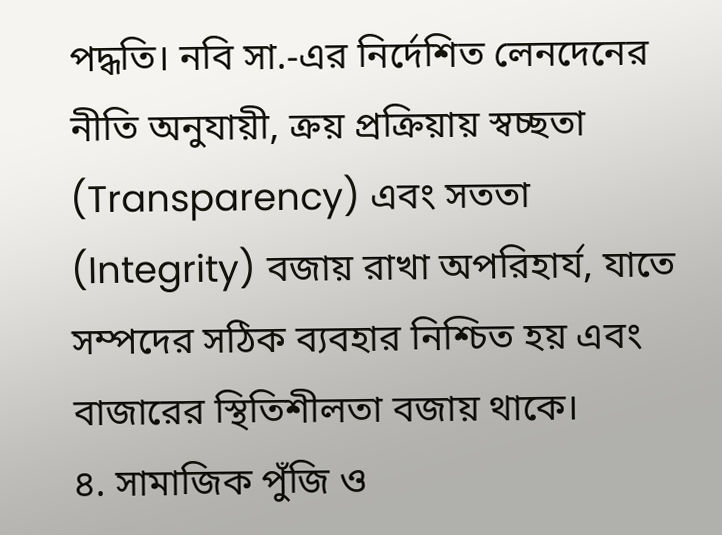পদ্ধতি। নবি সা.-এর নির্দেশিত লেনদেনের নীতি অনুযায়ী, ক্রয় প্রক্রিয়ায় স্বচ্ছতা (Transparency) এবং সততা (Integrity) বজায় রাখা অপরিহার্য, যাতে সম্পদের সঠিক ব্যবহার নিশ্চিত হয় এবং বাজারের স্থিতিশীলতা বজায় থাকে।
৪. সামাজিক পুঁজি ও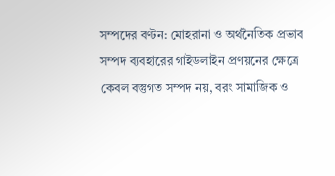সম্পদের বণ্টন: মোহরানা ও অর্থনৈতিক প্রভাব
সম্পদ ব্যবহারের গাইডলাইন প্রণয়নের ক্ষেত্রে কেবল বস্তুগত সম্পদ নয়, বরং সামাজিক ও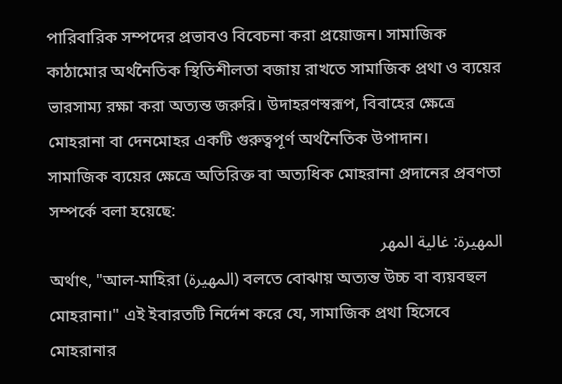পারিবারিক সম্পদের প্রভাবও বিবেচনা করা প্রয়োজন। সামাজিক কাঠামোর অর্থনৈতিক স্থিতিশীলতা বজায় রাখতে সামাজিক প্রথা ও ব্যয়ের ভারসাম্য রক্ষা করা অত্যন্ত জরুরি। উদাহরণস্বরূপ, বিবাহের ক্ষেত্রে মোহরানা বা দেনমোহর একটি গুরুত্বপূর্ণ অর্থনৈতিক উপাদান।
সামাজিক ব্যয়ের ক্ষেত্রে অতিরিক্ত বা অত্যধিক মোহরানা প্রদানের প্রবণতা সম্পর্কে বলা হয়েছে:
المهيرة: غالية المهر
অর্থাৎ, "আল-মাহিরা (المهيرة) বলতে বোঝায় অত্যন্ত উচ্চ বা ব্যয়বহুল মোহরানা।" এই ইবারতটি নির্দেশ করে যে, সামাজিক প্রথা হিসেবে মোহরানার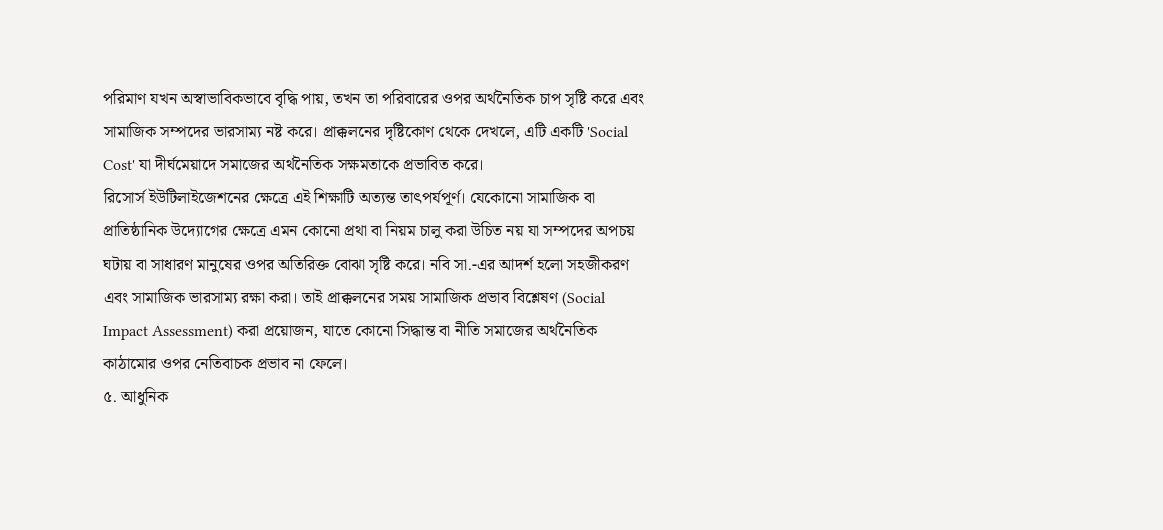পরিমাণ যখন অস্বাভাবিকভাবে বৃদ্ধি পায়, তখন তা পরিবারের ওপর অর্থনৈতিক চাপ সৃষ্টি করে এবং সামাজিক সম্পদের ভারসাম্য নষ্ট করে। প্রাক্কলনের দৃষ্টিকোণ থেকে দেখলে, এটি একটি 'Social Cost' যা দীর্ঘমেয়াদে সমাজের অর্থনৈতিক সক্ষমতাকে প্রভাবিত করে।
রিসোর্স ইউটিলাইজেশনের ক্ষেত্রে এই শিক্ষাটি অত্যন্ত তাৎপর্যপূর্ণ। যেকোনো সামাজিক বা প্রাতিষ্ঠানিক উদ্যোগের ক্ষেত্রে এমন কোনো প্রথা বা নিয়ম চালু করা উচিত নয় যা সম্পদের অপচয় ঘটায় বা সাধারণ মানুষের ওপর অতিরিক্ত বোঝা সৃষ্টি করে। নবি সা.-এর আদর্শ হলো সহজীকরণ এবং সামাজিক ভারসাম্য রক্ষা করা। তাই প্রাক্কলনের সময় সামাজিক প্রভাব বিশ্লেষণ (Social Impact Assessment) করা প্রয়োজন, যাতে কোনো সিদ্ধান্ত বা নীতি সমাজের অর্থনৈতিক কাঠামোর ওপর নেতিবাচক প্রভাব না ফেলে।
৫. আধুনিক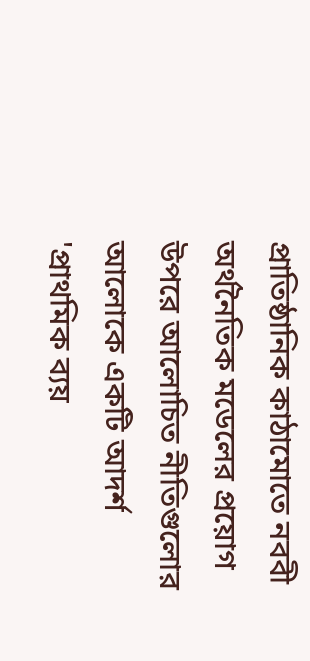প্রাতিষ্ঠানিক কাঠামোতে নববী অর্থনৈতিক মডেলের প্রয়োগ
উপরে আলোচিত নীতিগুলোর আলোকে একটি আদর্শ 'প্রাথমিক ব্যয়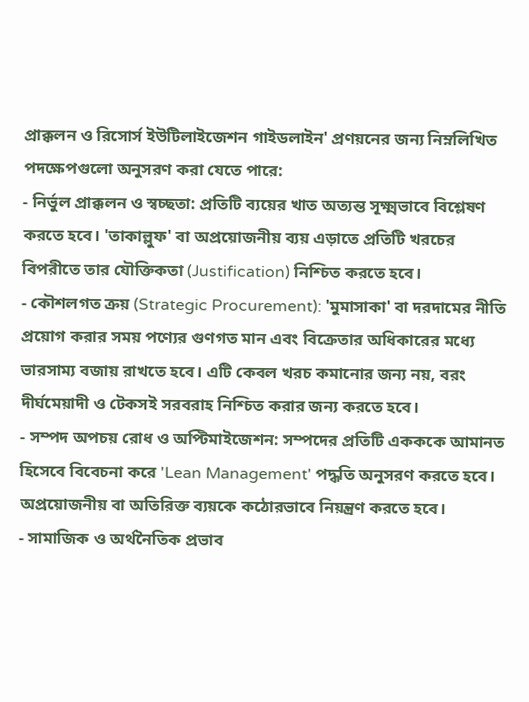প্রাক্কলন ও রিসোর্স ইউটিলাইজেশন গাইডলাইন' প্রণয়নের জন্য নিম্নলিখিত পদক্ষেপগুলো অনুসরণ করা যেতে পারে:
- নির্ভুল প্রাক্কলন ও স্বচ্ছতা: প্রতিটি ব্যয়ের খাত অত্যন্ত সূক্ষ্মভাবে বিশ্লেষণ করতে হবে। 'তাকাল্লুফ' বা অপ্রয়োজনীয় ব্যয় এড়াতে প্রতিটি খরচের বিপরীতে তার যৌক্তিকতা (Justification) নিশ্চিত করতে হবে।
- কৌশলগত ক্রয় (Strategic Procurement): 'মুমাসাকা' বা দরদামের নীতি প্রয়োগ করার সময় পণ্যের গুণগত মান এবং বিক্রেতার অধিকারের মধ্যে ভারসাম্য বজায় রাখতে হবে। এটি কেবল খরচ কমানোর জন্য নয়, বরং দীর্ঘমেয়াদী ও টেকসই সরবরাহ নিশ্চিত করার জন্য করতে হবে।
- সম্পদ অপচয় রোধ ও অপ্টিমাইজেশন: সম্পদের প্রতিটি একককে আমানত হিসেবে বিবেচনা করে 'Lean Management' পদ্ধতি অনুসরণ করতে হবে। অপ্রয়োজনীয় বা অতিরিক্ত ব্যয়কে কঠোরভাবে নিয়ন্ত্রণ করতে হবে।
- সামাজিক ও অর্থনৈতিক প্রভাব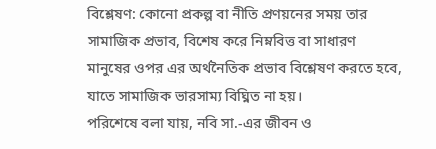বিশ্লেষণ: কোনো প্রকল্প বা নীতি প্রণয়নের সময় তার সামাজিক প্রভাব, বিশেষ করে নিম্নবিত্ত বা সাধারণ মানুষের ওপর এর অর্থনৈতিক প্রভাব বিশ্লেষণ করতে হবে, যাতে সামাজিক ভারসাম্য বিঘ্নিত না হয়।
পরিশেষে বলা যায়, নবি সা.-এর জীবন ও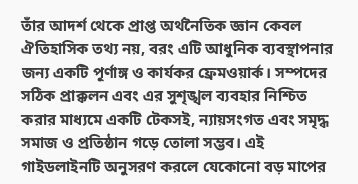তাঁর আদর্শ থেকে প্রাপ্ত অর্থনৈতিক জ্ঞান কেবল ঐতিহাসিক তথ্য নয়, বরং এটি আধুনিক ব্যবস্থাপনার জন্য একটি পূর্ণাঙ্গ ও কার্যকর ফ্রেমওয়ার্ক। সম্পদের সঠিক প্রাক্কলন এবং এর সুশৃঙ্খল ব্যবহার নিশ্চিত করার মাধ্যমে একটি টেকসই, ন্যায়সংগত এবং সমৃদ্ধ সমাজ ও প্রতিষ্ঠান গড়ে তোলা সম্ভব। এই গাইডলাইনটি অনুসরণ করলে যেকোনো বড় মাপের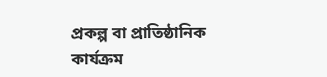প্রকল্প বা প্রাতিষ্ঠানিক কার্যক্রম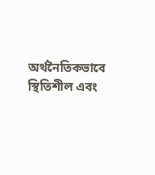অর্থনৈতিকভাবে স্থিতিশীল এবং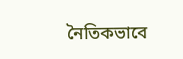নৈতিকভাবে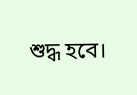শুদ্ধ হবে।